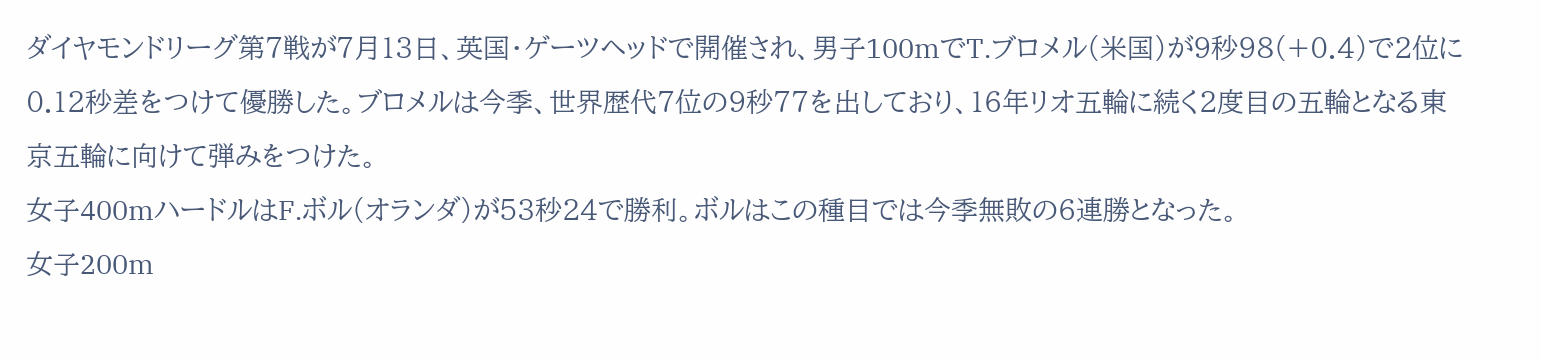ダイヤモンドリーグ第7戦が7月13日、英国・ゲーツヘッドで開催され、男子100mでT.ブロメル(米国)が9秒98(+0.4)で2位に0.12秒差をつけて優勝した。ブロメルは今季、世界歴代7位の9秒77を出しており、16年リオ五輪に続く2度目の五輪となる東京五輪に向けて弾みをつけた。
女子400mハードルはF.ボル(オランダ)が53秒24で勝利。ボルはこの種目では今季無敗の6連勝となった。
女子200m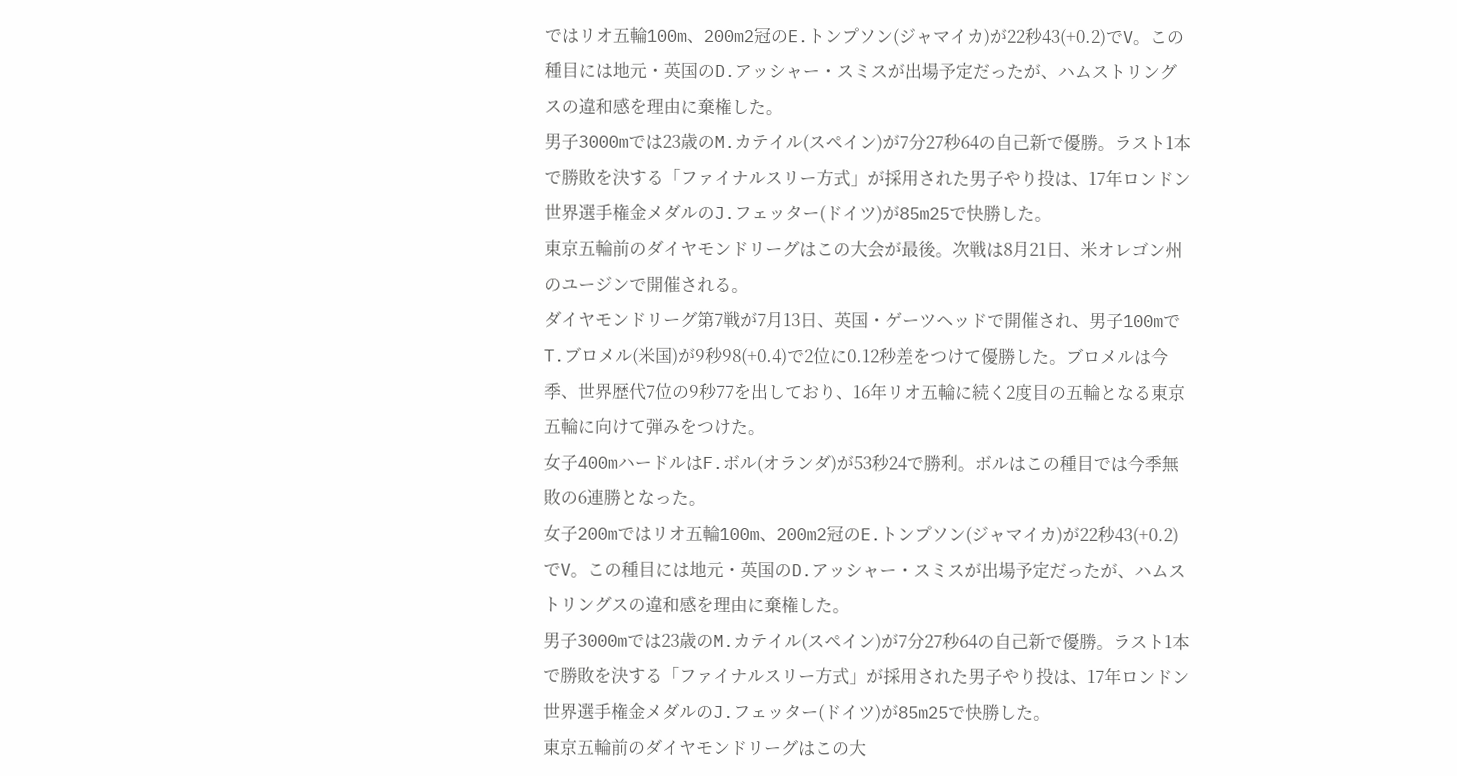ではリオ五輪100m、200m2冠のE.トンプソン(ジャマイカ)が22秒43(+0.2)でV。この種目には地元・英国のD.アッシャー・スミスが出場予定だったが、ハムストリングスの違和感を理由に棄権した。
男子3000mでは23歳のM.カテイル(スペイン)が7分27秒64の自己新で優勝。ラスト1本で勝敗を決する「ファイナルスリー方式」が採用された男子やり投は、17年ロンドン世界選手権金メダルのJ.フェッター(ドイツ)が85m25で快勝した。
東京五輪前のダイヤモンドリーグはこの大会が最後。次戦は8月21日、米オレゴン州のユージンで開催される。
ダイヤモンドリーグ第7戦が7月13日、英国・ゲーツヘッドで開催され、男子100mでT.ブロメル(米国)が9秒98(+0.4)で2位に0.12秒差をつけて優勝した。ブロメルは今季、世界歴代7位の9秒77を出しており、16年リオ五輪に続く2度目の五輪となる東京五輪に向けて弾みをつけた。
女子400mハードルはF.ボル(オランダ)が53秒24で勝利。ボルはこの種目では今季無敗の6連勝となった。
女子200mではリオ五輪100m、200m2冠のE.トンプソン(ジャマイカ)が22秒43(+0.2)でV。この種目には地元・英国のD.アッシャー・スミスが出場予定だったが、ハムストリングスの違和感を理由に棄権した。
男子3000mでは23歳のM.カテイル(スペイン)が7分27秒64の自己新で優勝。ラスト1本で勝敗を決する「ファイナルスリー方式」が採用された男子やり投は、17年ロンドン世界選手権金メダルのJ.フェッター(ドイツ)が85m25で快勝した。
東京五輪前のダイヤモンドリーグはこの大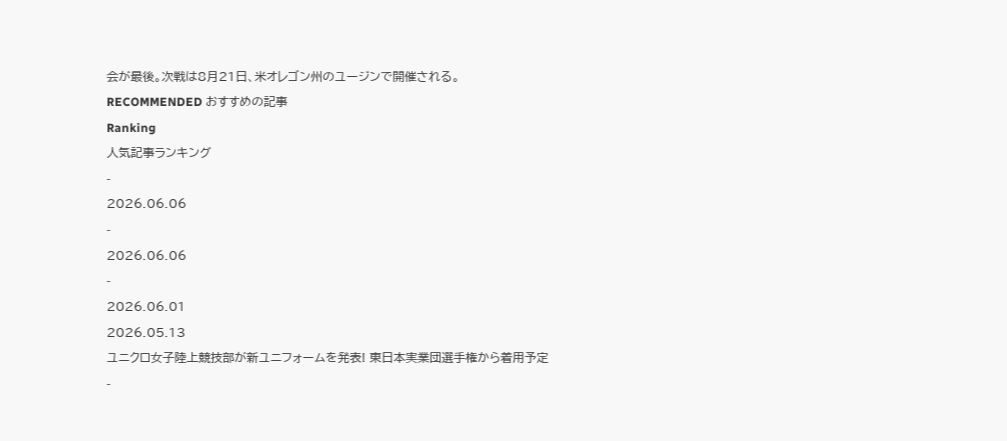会が最後。次戦は8月21日、米オレゴン州のユージンで開催される。
RECOMMENDED おすすめの記事
Ranking
人気記事ランキング
-
2026.06.06
-
2026.06.06
-
2026.06.01
2026.05.13
ユニクロ女子陸上競技部が新ユニフォームを発表! 東日本実業団選手権から着用予定
-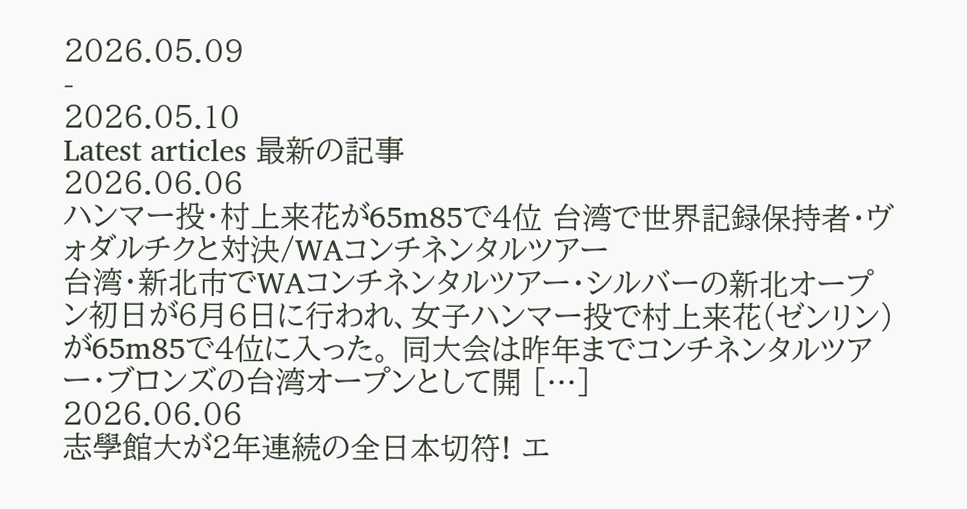2026.05.09
-
2026.05.10
Latest articles 最新の記事
2026.06.06
ハンマー投・村上来花が65m85で4位 台湾で世界記録保持者・ヴォダルチクと対決/WAコンチネンタルツアー
台湾・新北市でWAコンチネンタルツアー・シルバーの新北オープン初日が6月6日に行われ、女子ハンマー投で村上来花(ゼンリン)が65m85で4位に入った。 同大会は昨年までコンチネンタルツアー・ブロンズの台湾オープンとして開 […]
2026.06.06
志學館大が2年連続の全日本切符! エ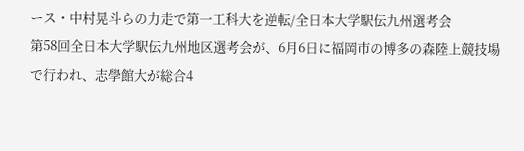ース・中村晃斗らの力走で第一工科大を逆転/全日本大学駅伝九州選考会
第58回全日本大学駅伝九州地区選考会が、6月6日に福岡市の博多の森陸上競技場で行われ、志學館大が総合4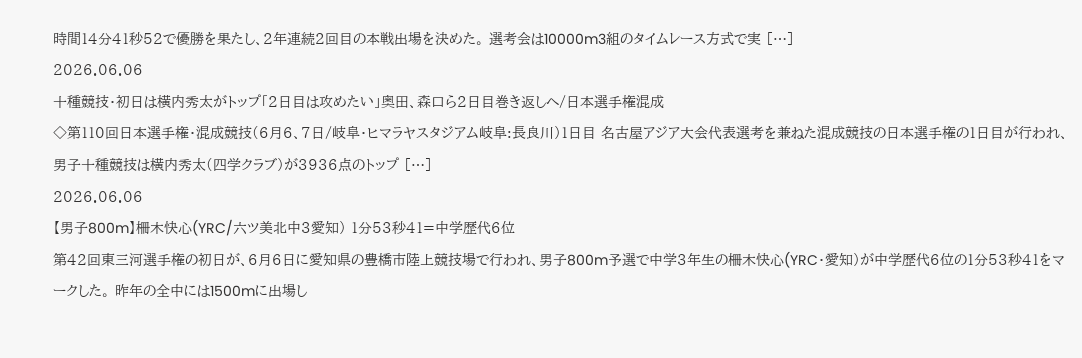時間14分41秒52で優勝を果たし、2年連続2回目の本戦出場を決めた。 選考会は10000m3組のタイムレース方式で実 […]
2026.06.06
十種競技・初日は横内秀太がトップ「2日目は攻めたい」奥田、森口ら2日目巻き返しへ/日本選手権混成
◇第110回日本選手権・混成競技(6月6、7日/岐阜・ヒマラヤスタジアム岐阜:長良川)1日目 名古屋アジア大会代表選考を兼ねた混成競技の日本選手権の1日目が行われ、男子十種競技は横内秀太(四学クラブ)が3936点のトップ […]
2026.06.06
【男子800m】柵木快心(YRC/六ツ美北中3愛知) 1分53秒41=中学歴代6位
第42回東三河選手権の初日が、6月6日に愛知県の豊橋市陸上競技場で行われ、男子800m予選で中学3年生の柵木快心(YRC・愛知)が中学歴代6位の1分53秒41をマークした。 昨年の全中には1500mに出場し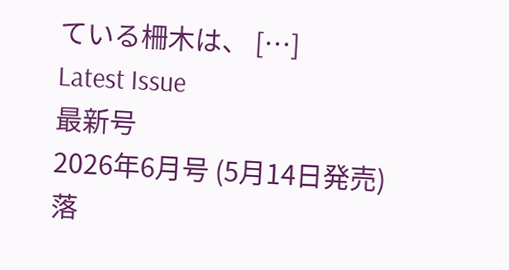ている柵木は、 […]
Latest Issue
最新号
2026年6月号 (5月14日発売)
落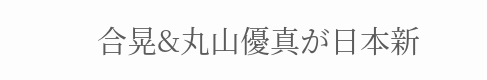合晃&丸山優真が日本新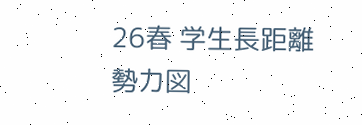26春 学生長距離勢力図